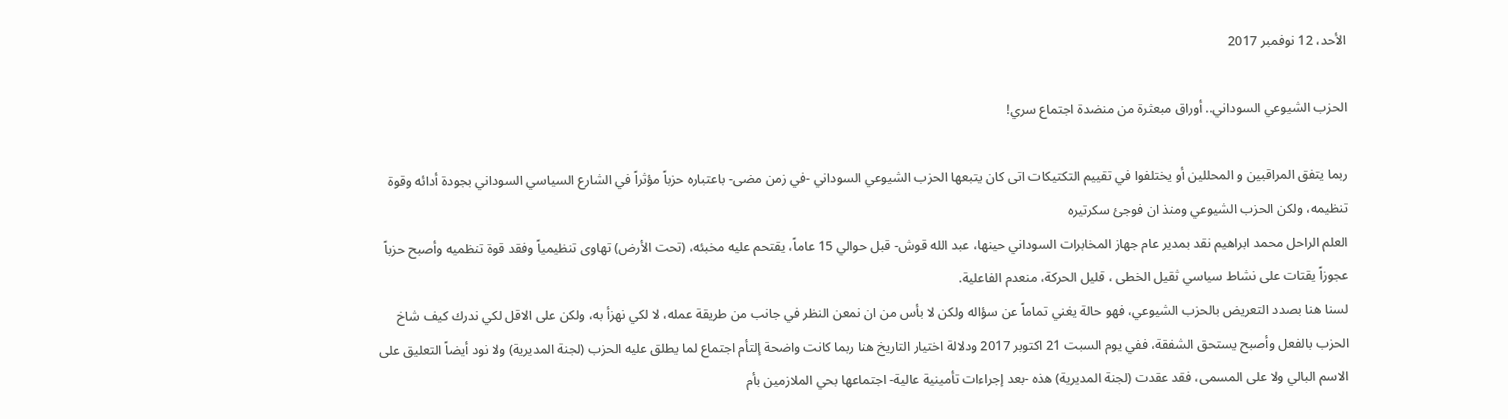الأحد، 12 نوفمبر 2017

الحزب الشيوعي السوداني.. أوراق مبعثرة من منضدة اجتماع سري!

ربما يتفق المراقبين و المحللين أو يختلفوا في تقييم التكتيكات اتى كان يتبعها الحزب الشيوعي السوداني -في زمن مضى- باعتباره حزباً مؤثراً في الشارع السياسي السوداني بجودة أدائه وقوة تنظيمه، ولكن الحزب الشيوعي ومنذ ان فوجئ سكرتيره
العلم الراحل محمد ابراهيم نقد بمدير عام جهاز المخابرات السوداني حينها، عبد الله قوش- قبل حوالي 15 عاماً، يقتحم عليه مخبئه، (تحت الأرض) تهاوى تنظيمياً وفقد قوة تنظميه وأصبح حزباً عجوزاً يقتات على نشاط سياسي ثقيل الخطى ، قليل الحركة، منعدم الفاعلية.
لسنا هنا بصدد التعريض بالحزب الشيوعي، فهو حالة يغني تماماً عن سؤاله ولكن لا بأس من ان نمعن النظر في جانب من طريقة عمله، لا لكي نهزأ به، ولكن على الاقل لكي ندرك كيف شاخ الحزب بالفعل وأصبح يستحق الشفقة، ففي يوم السبت 21 اكتوبر 2017 ودلالة اختيار التاريخ هنا ربما كانت واضحة إلتأم اجتماع لما يطلق عليه الحزب (لجنة المديرية) ولا نود أيضاً التعليق على الاسم البالي ولا على المسمى، فقد عقدت (لجنة المديرية) هذه -بعد إجراءات تأمينية عالية- اجتماعها بحي الملازمين بأم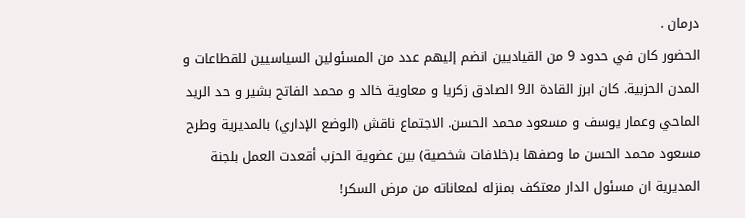درمان .
الحضور كان في حدود 9 من القياديين انضم إليهم عدد من المسئولين السياسيين للقطاعات و المدن الحزبية. كان ابرز القادة الـ9 الصادق زكريا و معاوية خالد و محمد الفاتح بشير و حد الريد الماحي وعمار يوسف و مسعود محمد الحسن. الاجتماع ناقش (الوضع الإداري) بالمديرية وطرح مسعود محمد الحسن ما وصفها بـ(خلافات شخصية) بين عضوية الحزب أقعدت العمل بلجنة المديرية ان مسئول الدار معتكف بمنزله لمعاناته من مرض السكر!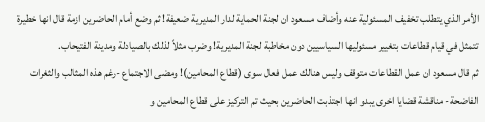الأمر الذي يتطلب تخفيف المسئولية عنه وأضاف مسعود ان لجنة الحماية لدار المديرية ضعيفة! ثم وضع أمام الحاضرين ازمة قال انها خطيرة تتمثل في قيام قطاعات بتغيير مسئوليها السياسيين دون مخاطبة لجنة المديرية! وضرب مثلاً لذلك بالصيادلة ومدينة الفتيحاب.
ثم قال مسعود ان عمل القطاعات متوقف وليس هنالك عمل فعال سوى (قطاع المحامين)! ومضى الاجتماع -رغم هذه المثالب والثغرات الفاضحة- مناقشة قضايا اخرى يبدو انها اجتذبت الحاضرين بحيث تم التركيز على قطاع المحامين و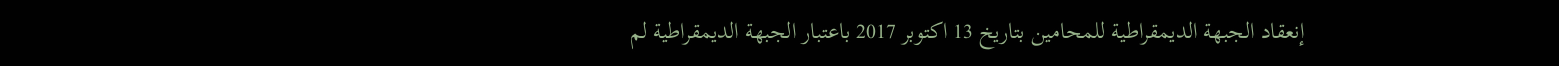إنعقاد الجبهة الديمقراطية للمحامين بتاريخ 13 اكتوبر 2017 باعتبار الجبهة الديمقراطية لم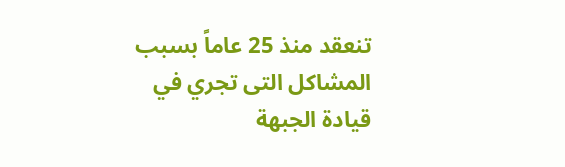تنعقد منذ 25 عاماً بسبب المشاكل التى تجري في قيادة الجبهة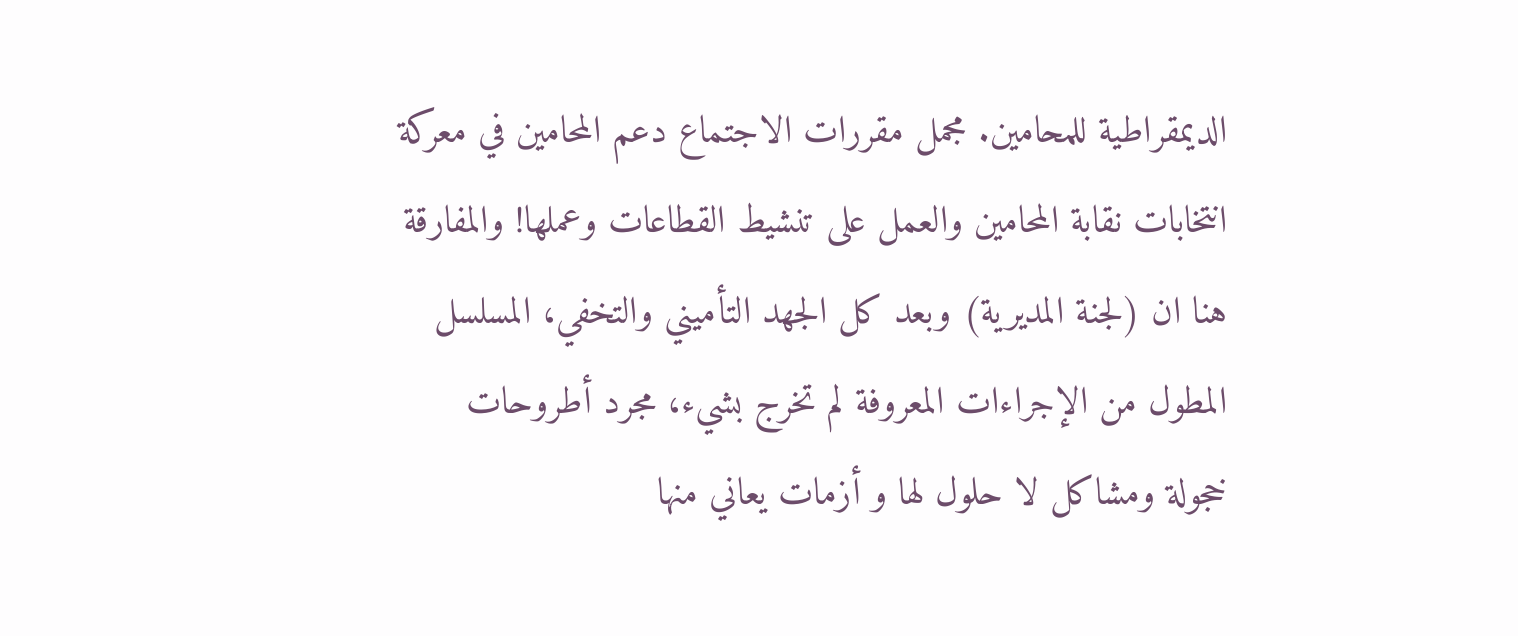الديمقراطية للمحامين. مجمل مقررات الاجتماع دعم المحامين في معركة انتخابات نقابة المحامين والعمل على تنشيط القطاعات وعملها! والمفارقة هنا ان (لجنة المديرية) وبعد كل الجهد التأميني والتخفي، المسلسل المطول من الإجراءات المعروفة لم تخرج بشيء، مجرد أطروحات خجولة ومشاكل لا حلول لها و أزمات يعاني منها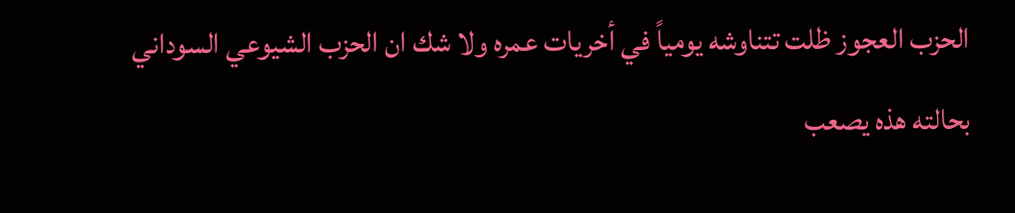الحزب العجوز ظلت تتناوشه يومياً في أخريات عمره ولا شك ان الحزب الشيوعي السوداني بحالته هذه يصعب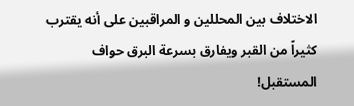الاختلاف بين المحللين و المراقبين على أنه يقترب كثيراً من القبر ويفارق بسرعة البرق حواف المستقبل!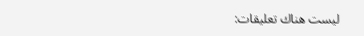ليست هناك تعليقات: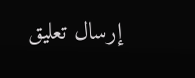إرسال تعليق